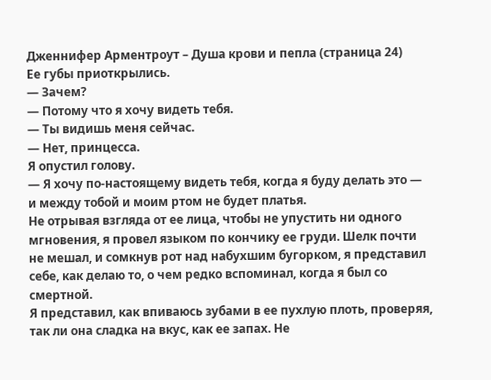Дженнифер Арментроут – Душа крови и пепла (страница 24)
Ее губы приоткрылись.
— Зачем?
— Потому что я хочу видеть тебя.
— Ты видишь меня сейчас.
— Нет, принцесса.
Я опустил голову.
— Я хочу по-настоящему видеть тебя, когда я буду делать это — и между тобой и моим ртом не будет платья.
Не отрывая взгляда от ее лица, чтобы не упустить ни одного мгновения, я провел языком по кончику ее груди. Шелк почти не мешал, и сомкнув рот над набухшим бугорком, я представил себе, как делаю то, о чем редко вспоминал, когда я был со смертной.
Я представил, как впиваюсь зубами в ее пухлую плоть, проверяя, так ли она сладка на вкус, как ее запах. Не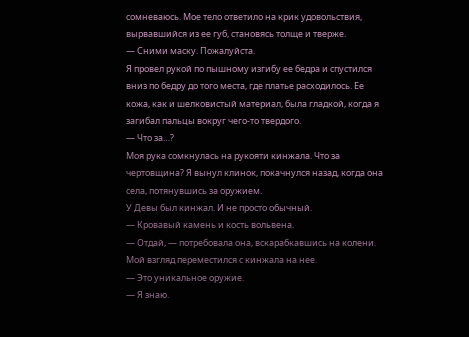сомневаюсь. Мое тело ответило на крик удовольствия, вырвавшийся из ее губ, становясь толще и тверже.
— Сними маску. Пожалуйста.
Я провел рукой по пышному изгибу ее бедра и спустился вниз по бедру до того места, где платье расходилось. Ее кожа, как и шелковистый материал, была гладкой, когда я загибал пальцы вокруг чего-то твердого.
— Что за…?
Моя рука сомкнулась на рукояти кинжала. Что за чертовщина? Я вынул клинок, покачнулся назад, когда она села, потянувшись за оружием.
У Девы был кинжал. И не просто обычный.
— Кровавый камень и кость вольвена.
— Отдай, — потребовала она, вскарабкавшись на колени.
Мой взгляд переместился с кинжала на нее.
— Это уникальное оружие.
— Я знаю.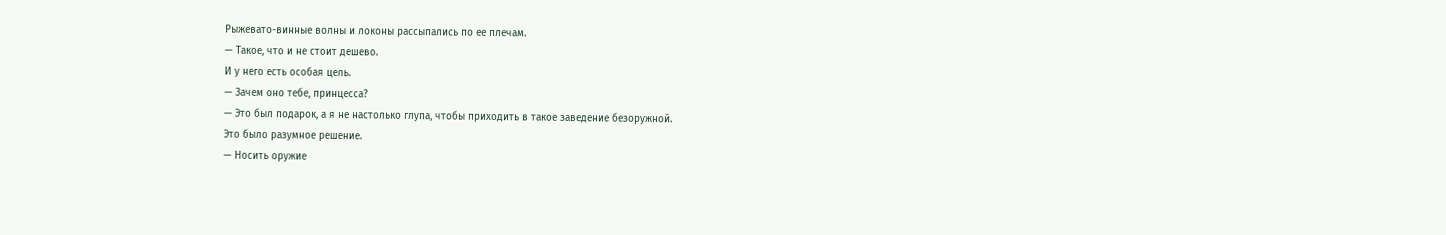Рыжевато-винные волны и локоны рассыпались по ее плечам.
— Такое, что и не стоит дешево.
И у него есть особая цель.
— Зачем оно тебе, принцесса?
— Это был подарок, а я не настолько глупа, чтобы приходить в такое заведение безоружной.
Это было разумное решение.
— Носить оружие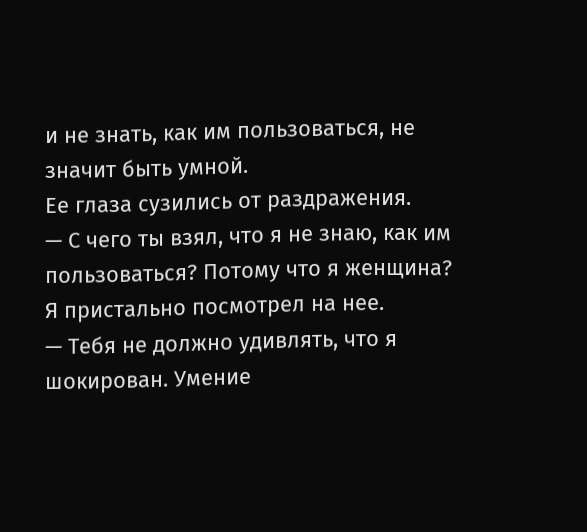и не знать, как им пользоваться, не значит быть умной.
Ее глаза сузились от раздражения.
— С чего ты взял, что я не знаю, как им пользоваться? Потому что я женщина?
Я пристально посмотрел на нее.
— Тебя не должно удивлять, что я шокирован. Умение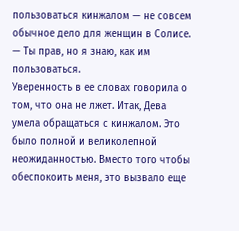пользоваться кинжалом — не совсем обычное дело для женщин в Солисе.
— Ты прав, но я знаю, как им пользоваться.
Уверенность в ее словах говорила о том, что она не лжет. Итак, Дева умела обращаться с кинжалом. Это было полной и великолепной неожиданностью. Вместо того чтобы обеспокоить меня, это вызвало еще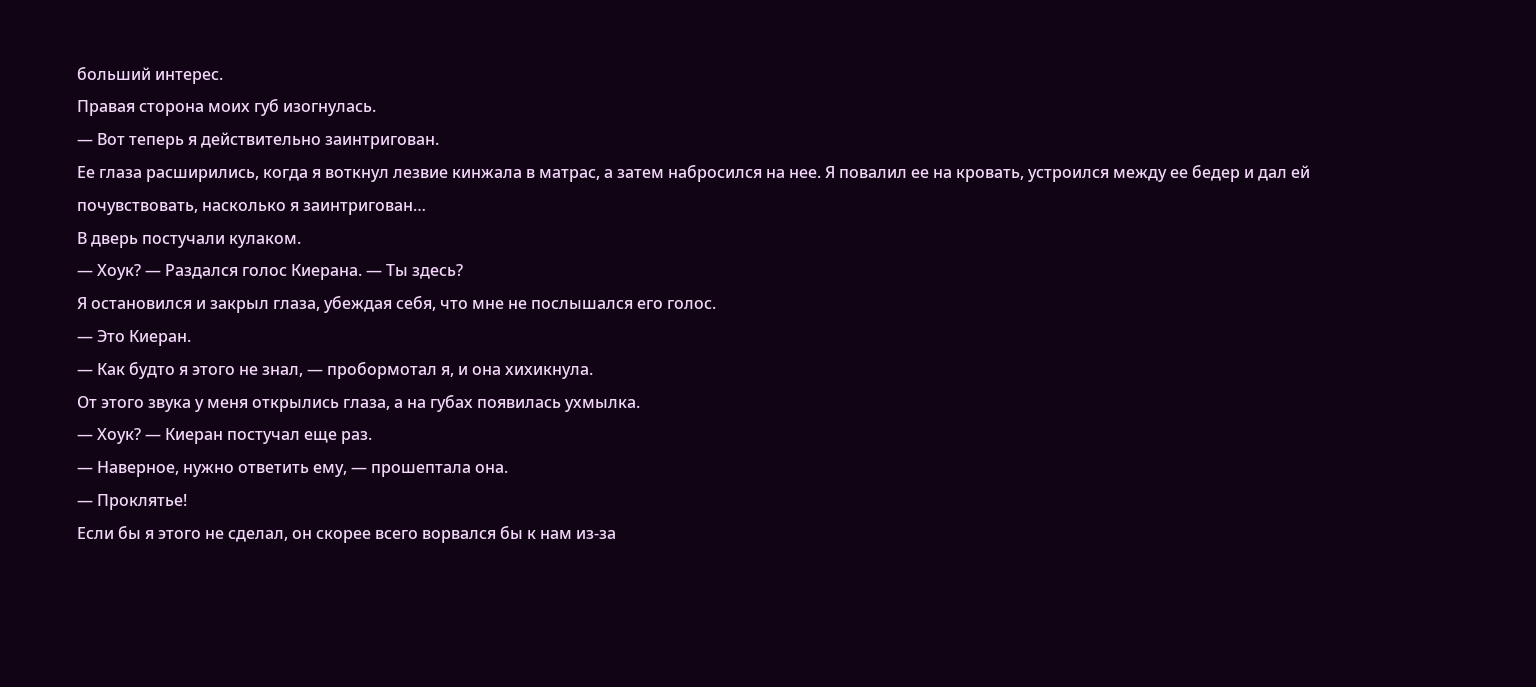больший интерес.
Правая сторона моих губ изогнулась.
— Вот теперь я действительно заинтригован.
Ее глаза расширились, когда я воткнул лезвие кинжала в матрас, а затем набросился на нее. Я повалил ее на кровать, устроился между ее бедер и дал ей почувствовать, насколько я заинтригован…
В дверь постучали кулаком.
— Хоук? — Раздался голос Киерана. — Ты здесь?
Я остановился и закрыл глаза, убеждая себя, что мне не послышался его голос.
— Это Киеран.
— Как будто я этого не знал, — пробормотал я, и она хихикнула.
От этого звука у меня открылись глаза, а на губах появилась ухмылка.
— Хоук? — Киеран постучал еще раз.
— Наверное, нужно ответить ему, — прошептала она.
— Проклятье!
Если бы я этого не сделал, он скорее всего ворвался бы к нам из-за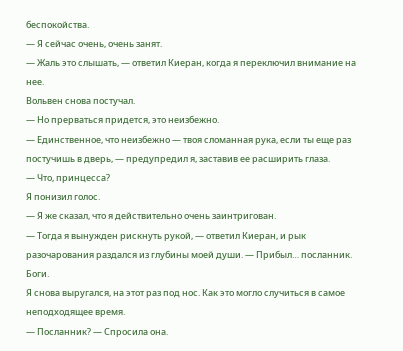беспокойства.
— Я сейчас очень, очень занят.
— Жаль это слышать, — ответил Киеран, когда я переключил внимание на нее.
Вольвен снова постучал.
— Но прерваться придется, это неизбежно.
— Единственное, что неизбежно — твоя сломанная рука, если ты еще раз постучишь в дверь, — предупредил я, заставив ее расширить глаза.
— Что, принцесса?
Я понизил голос.
— Я же сказал, что я действительно очень заинтригован.
— Тогда я вынужден рискнуть рукой, — ответил Киеран, и рык разочарования раздался из глубины моей души. — Прибыл… посланник.
Боги.
Я снова выругался, на этот раз под нос. Как это могло случиться в самое неподходящее время.
— Посланник? — Спросила она.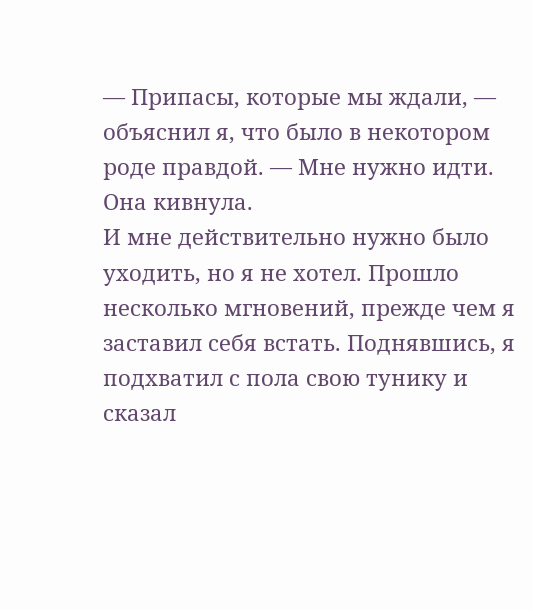— Припасы, которые мы ждали, — объяснил я, что было в некотором роде правдой. — Мне нужно идти.
Она кивнула.
И мне действительно нужно было уходить, но я не хотел. Прошло несколько мгновений, прежде чем я заставил себя встать. Поднявшись, я подхватил с пола свою тунику и сказал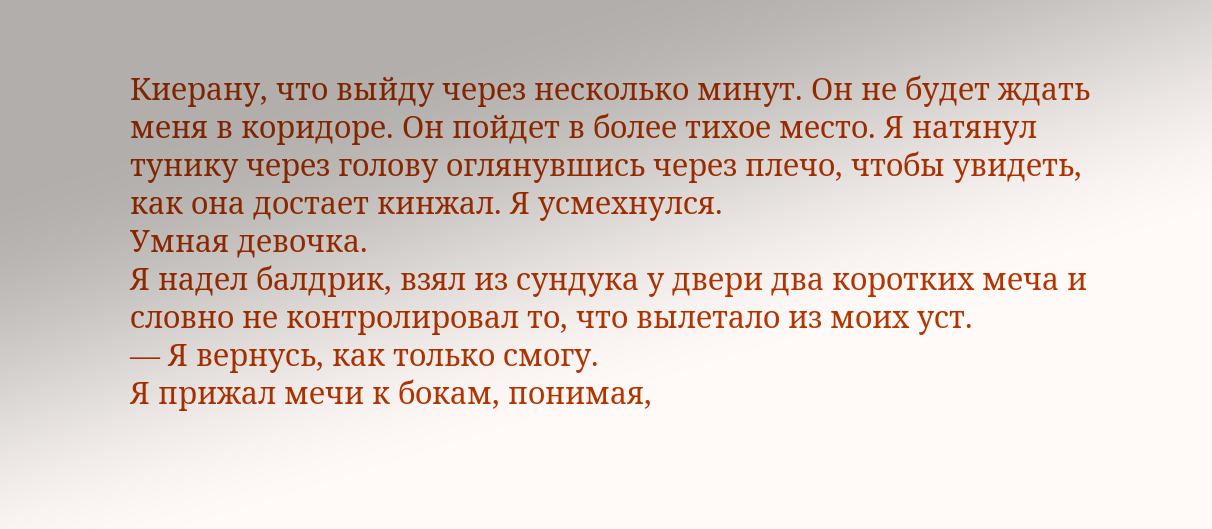Киерану, что выйду через несколько минут. Он не будет ждать меня в коридоре. Он пойдет в более тихое место. Я натянул тунику через голову оглянувшись через плечо, чтобы увидеть, как она достает кинжал. Я усмехнулся.
Умная девочка.
Я надел балдрик, взял из сундука у двери два коротких меча и словно не контролировал то, что вылетало из моих уст.
— Я вернусь, как только смогу.
Я прижал мечи к бокам, понимая,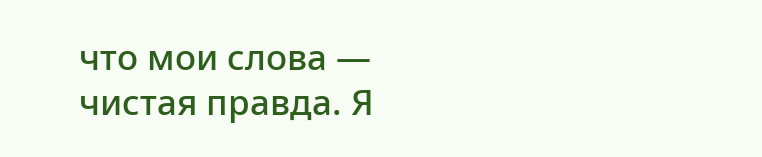что мои слова — чистая правда. Я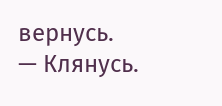вернусь.
— Клянусь.